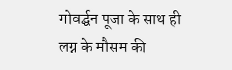गोवर्द्घन पूजा के साथ ही लग्न के मौसम की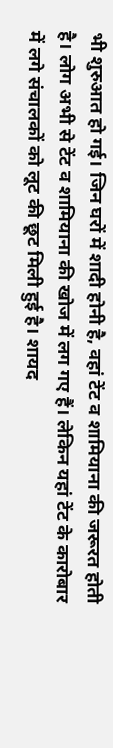भी शुरुआत हो गई। जिन घरों में शादी होनी है, वहां टेंट व शामियाना की जरूरत होती है। लोग अभी से टेंट व शामियाना की खोज में लग गए हैं। लेकिन यहां टेंट के कारोबार में लगे संचालकों को लूट की छूट मिली हुई है। शायद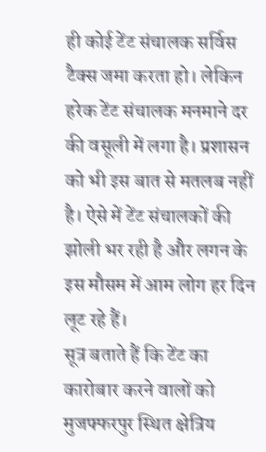ही कोई टेंट संचालक सर्विस टैक्स जमा करता हो। लेकिन हरेक टेंट संचालक मनमाने दर की वसूली में लगा है। प्रशासन को भी इस बात से मतलब नहीं है। ऐसे में टेंट संचालकों की झोली भर रही है और लगन के इस मौसम में आम लोग हर दिन लूट रहे हैं।
सूत्र बताते हैं कि टेंट का कारोबार करने वालों को मुजफ्फरपुर स्थित क्षेत्रिय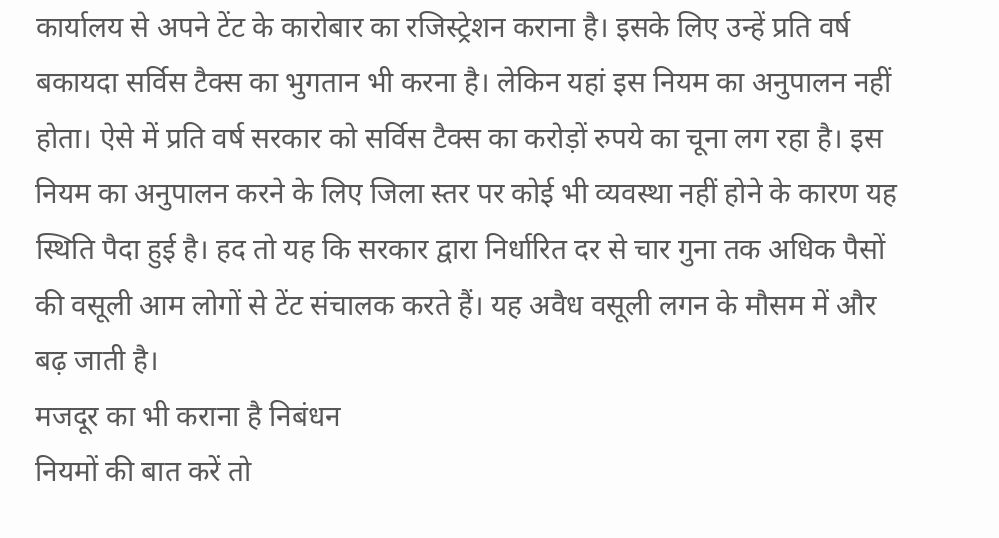कार्यालय से अपने टेंट के कारोबार का रजिस्ट्रेशन कराना है। इसके लिए उन्हें प्रति वर्ष बकायदा सर्विस टैक्स का भुगतान भी करना है। लेकिन यहां इस नियम का अनुपालन नहीं होता। ऐसे में प्रति वर्ष सरकार को सर्विस टैक्स का करोड़ों रुपये का चूना लग रहा है। इस नियम का अनुपालन करने के लिए जिला स्तर पर कोई भी व्यवस्था नहीं होने के कारण यह स्थिति पैदा हुई है। हद तो यह कि सरकार द्वारा निर्धारित दर से चार गुना तक अधिक पैसों की वसूली आम लोगों से टेंट संचालक करते हैं। यह अवैध वसूली लगन के मौसम में और बढ़ जाती है।
मजदूर का भी कराना है निबंधन
नियमों की बात करें तो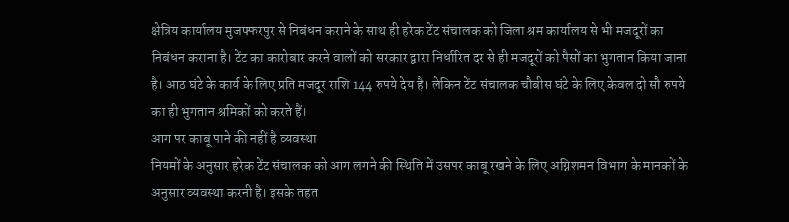क्षेत्रिय कार्यालय मुजफ्फरपुर से निबंधन कराने के साथ ही हरेक टेंट संचालक को जिला श्रम कार्यालय से भी मजदूरों का निबंधन कराना है। टेंट का कारोबार करने वालों को सरकार द्वारा निर्धारित दर से ही मजदूरों को पैसों का भुगतान किया जाना है। आठ घंटे के कार्य के लिए प्रति मजदूर राशि 144 रुपये देय है। लेकिन टेंट संचालक चौबीस घंटे के लिए केवल दो सौ रुपये का ही भुगतान श्रमिकों को करते हैं।
आग पर काबू पाने की नहीं है व्यवस्था
नियमों के अनुसार हरेक टेंट संचालक को आग लगने की स्थिति में उसपर काबू रखने के लिए अग्निशमन विभाग के मानकों के अनुसार व्यवस्था करनी है। इसके तहत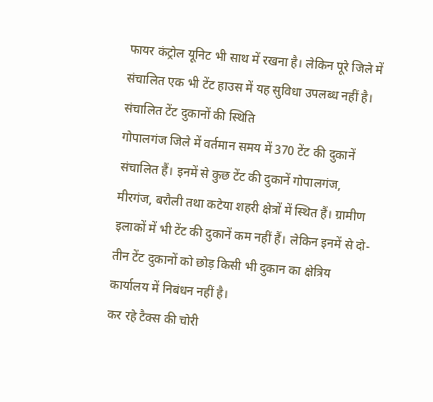फायर कंट्रोल यूनिट भी साथ में रखना है। लेकिन पूरे जिले में संचालित एक भी टेंट हाउस में यह सुविधा उपलब्ध नहीं है।
संचालित टेंट दुकानों की स्थिति
गोपालगंज जिले में वर्तमान समय में 370 टेंट की दुकानें संचालित हैं। इनमें से कुछ टेंट की दुकानें गोपालगंज, मीरगंज, बरौली तथा कटेया शहरी क्षेत्रों में स्थित हैं। ग्रामीण इलाकों में भी टेंट की दुकानें कम नहीं हैं। लेकिन इनमें से दो-तीन टेंट दुकानों को छोड़ किसी भी दुकान का क्षेत्रिय कार्यालय में निबंधन नहीं है।
कर रहे टैक्स की चोरी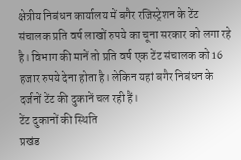क्षेत्रीय निबंधन कार्यालय में बगैर रजिस्ट्रेशन के टेंट संचालक प्रति वर्ष लाखों रुपये का चूना सरकार को लगा रहे है। विभाग की मानें तो प्रति वर्ष एक टेंट संचालक को 16 हजार रुपये देना होता है। लेकिन यहां बगैर निबंधन के दर्जनों टेंट की दुकानें चल रही हैं।
टेंट दुकानों की स्थिति
प्रखंड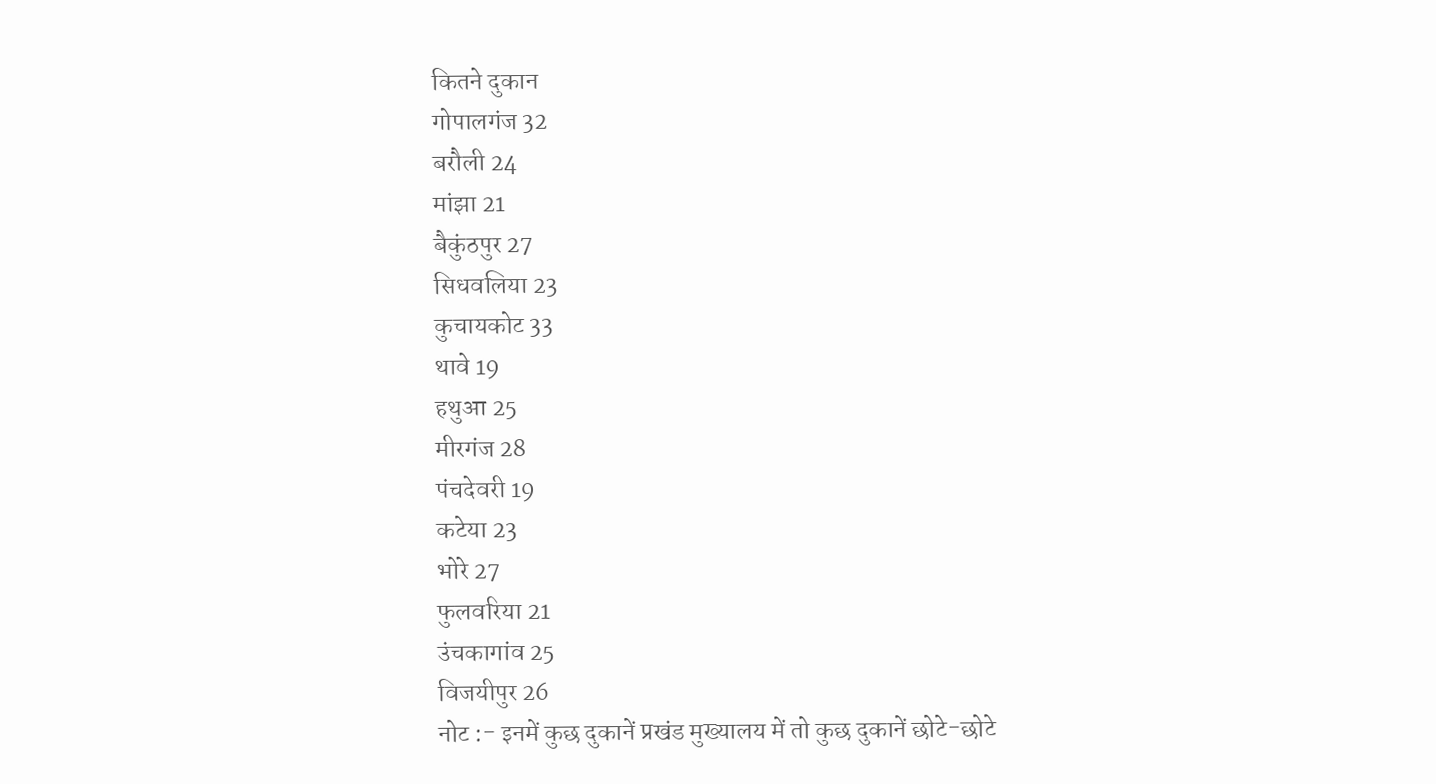कितने दुकान
गोपालगंज 32
बरौली 24
मांझा 21
बैकुंठपुर 27
सिधवलिया 23
कुचायकोट 33
थावे 19
हथुआ 25
मीरगंज 28
पंचदेवरी 19
कटेया 23
भोरे 27
फुलवरिया 21
उंचकागांव 25
विजयीपुर 26
नोट :- इनमें कुछ दुकानें प्रखंड मुख्यालय में तो कुछ दुकानें छोटे-छोटे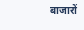बाजारों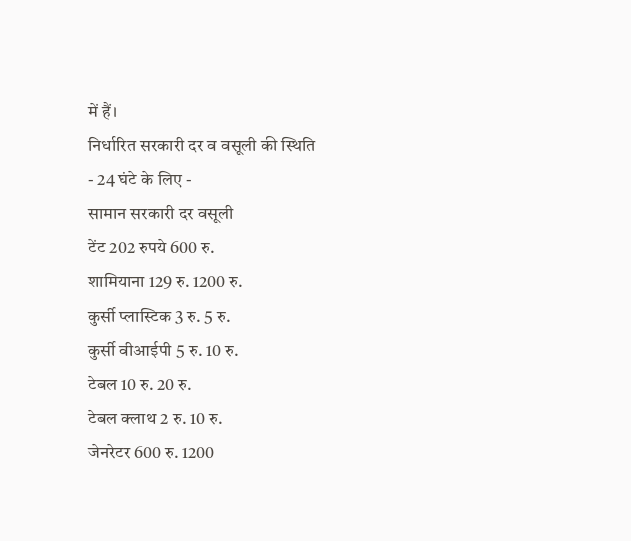में हैं।
निर्धारित सरकारी दर व वसूली की स्थिति
- 24 घंटे के लिए -
सामान सरकारी दर वसूली
टेंट 202 रुपये 600 रु.
शामियाना 129 रु. 1200 रु.
कुर्सी प्लास्टिक 3 रु. 5 रु.
कुर्सी वीआईपी 5 रु. 10 रु.
टेबल 10 रु. 20 रु.
टेबल क्लाथ 2 रु. 10 रु.
जेनरेटर 600 रु. 1200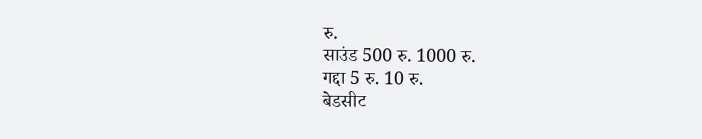रु.
साउंड 500 रु. 1000 रु.
गद्दा 5 रु. 10 रु.
बेडसीट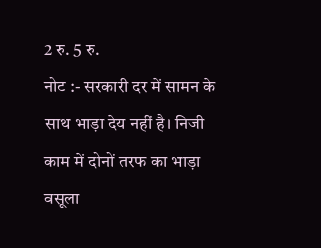2 रु. 5 रु.
नोट :- सरकारी दर में सामन के साथ भाड़ा देय नहीं है। निजी काम में दोनों तरफ का भाड़ा वसूला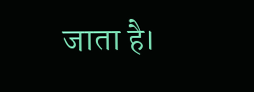जाता है।